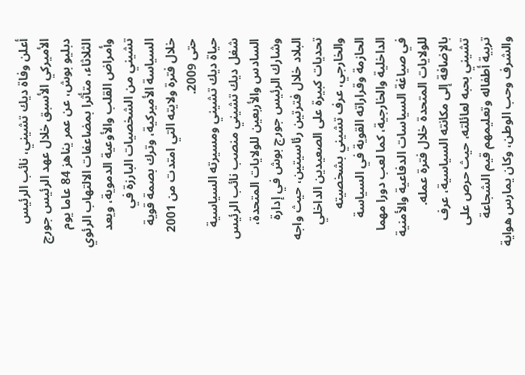أعلن وفاة ديك تشيني، نائب الرئيس الأميركي الأسبق خلال عهد الرئيس جورج دبليو بوش، عن عمر يناهز 84 عاما يوم الثلاثاء، متأثرا بمضاعفات الالتهاب الرئوي وأمراض القلب والأوعية الدموية، ويعد تشيني من الشخصيات البارزة في السياسة الأميركية، وترك بصمة قوية خلال فترة ولايته التي امتدت من 2001 حتى 2009.
حياة ديك تشيني ومسيرته السياسية
شغل ديك تشيني منصب نائب الرئيس السادس والأربعين للولايات المتحدة، وشارك الرئيس جورج بوش في إدارة البلاد خلال فترتين رئاسيتين، حيث واجه تحديات كبيرة على الصعيدين الداخلي والخارجي، عرف تشيني بشخصيته الحازمة وقراراته القوية في السياسة الداخلية والخارجية، كما لعب دورا مهما في صياغة السياسات الدفاعية والأمنية للولايات المتحدة خلال فترة عمله.
بالإضافة إلى مكانته السياسية، عرف تشيني بحبه لعائلته، حيث حرص على تربية أطفاله وتعليمهم قيم الشجاعة والشرف وحب الوطن، وكان يمارس هواية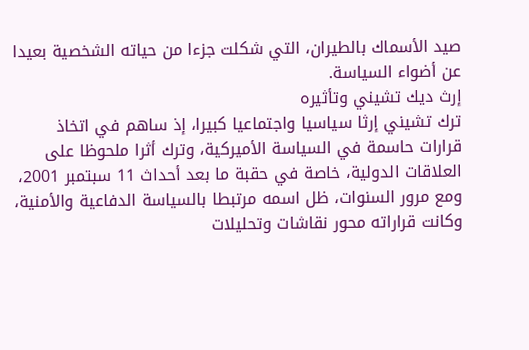صيد الأسماك بالطيران، التي شكلت جزءا من حياته الشخصية بعيدا عن أضواء السياسة.
إرث ديك تشيني وتأثيره
ترك تشيني إرثا سياسيا واجتماعيا كبيرا، إذ ساهم في اتخاذ قرارات حاسمة في السياسة الأميركية، وترك أثرا ملحوظا على العلاقات الدولية، خاصة في حقبة ما بعد أحداث 11 سبتمبر 2001، ومع مرور السنوات، ظل اسمه مرتبطا بالسياسة الدفاعية والأمنية، وكانت قراراته محور نقاشات وتحليلات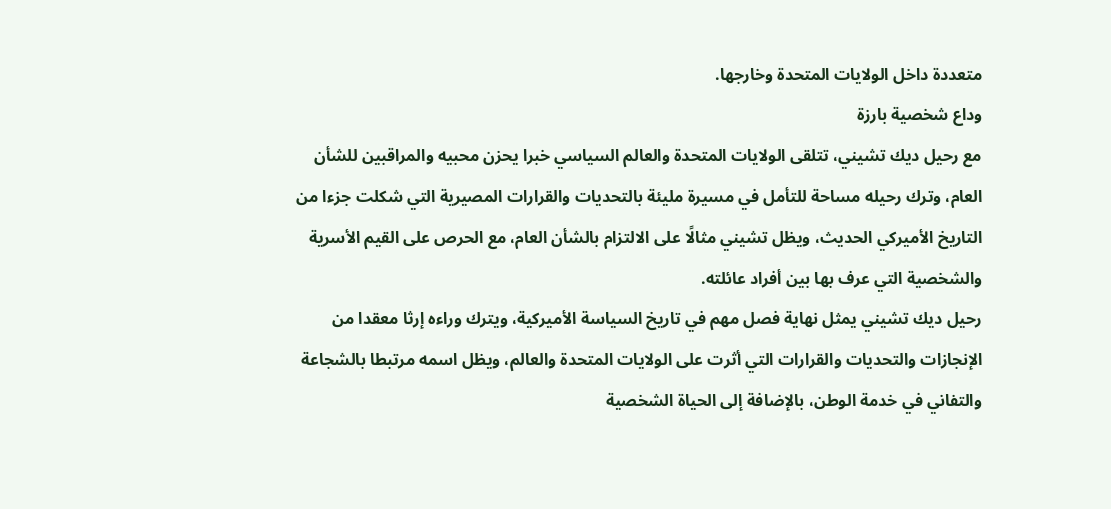متعددة داخل الولايات المتحدة وخارجها.
وداع شخصية بارزة
مع رحيل ديك تشيني، تتلقى الولايات المتحدة والعالم السياسي خبرا يحزن محبيه والمراقبين للشأن العام، وترك رحيله مساحة للتأمل في مسيرة مليئة بالتحديات والقرارات المصيرية التي شكلت جزءا من التاريخ الأميركي الحديث، ويظل تشيني مثالًا على الالتزام بالشأن العام، مع الحرص على القيم الأسرية والشخصية التي عرف بها بين أفراد عائلته.
رحيل ديك تشيني يمثل نهاية فصل مهم في تاريخ السياسة الأميركية، ويترك وراءه إرثا معقدا من الإنجازات والتحديات والقرارات التي أثرت على الولايات المتحدة والعالم، ويظل اسمه مرتبطا بالشجاعة والتفاني في خدمة الوطن، بالإضافة إلى الحياة الشخصية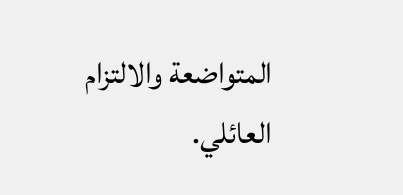المتواضعة والالتزام العائلي.